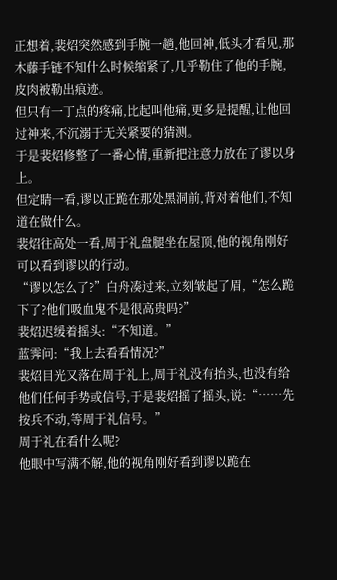正想着,裴炤突然感到手腕一趟,他回神,低头才看见,那木藤手链不知什么时候缩紧了,几乎勒住了他的手腕,皮肉被勒出痕迹。
但只有一丁点的疼痛,比起叫他痛,更多是提醒,让他回过神来,不沉溺于无关紧要的猜测。
于是裴炤修整了一番心情,重新把注意力放在了谬以身上。
但定睛一看,谬以正跪在那处黑洞前,背对着他们,不知道在做什么。
裴炤往高处一看,周于礼盘腿坐在屋顶,他的视角刚好可以看到谬以的行动。
“谬以怎么了?”白舟凑过来,立刻皱起了眉,“怎么跪下了?他们吸血鬼不是很高贵吗?”
裴炤迟缓着摇头:“不知道。”
蓝霁问:“我上去看看情况?”
裴炤目光又落在周于礼上,周于礼没有抬头,也没有给他们任何手势或信号,于是裴炤摇了摇头,说:“……先按兵不动,等周于礼信号。”
周于礼在看什么呢?
他眼中写满不解,他的视角刚好看到谬以跪在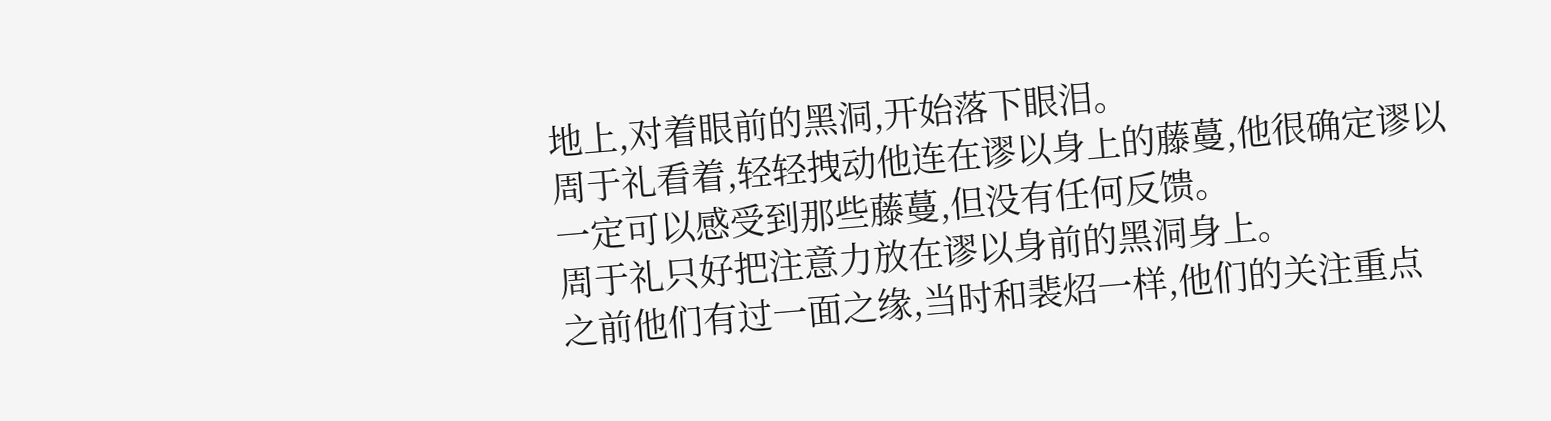地上,对着眼前的黑洞,开始落下眼泪。
周于礼看着,轻轻拽动他连在谬以身上的藤蔓,他很确定谬以一定可以感受到那些藤蔓,但没有任何反馈。
周于礼只好把注意力放在谬以身前的黑洞身上。
之前他们有过一面之缘,当时和裴炤一样,他们的关注重点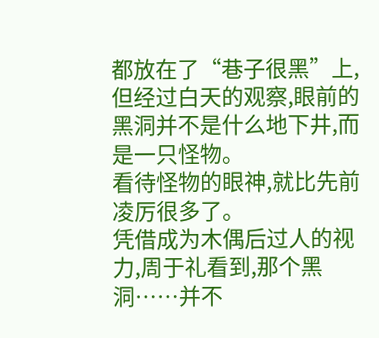都放在了“巷子很黑”上,但经过白天的观察,眼前的黑洞并不是什么地下井,而是一只怪物。
看待怪物的眼神,就比先前凌厉很多了。
凭借成为木偶后过人的视力,周于礼看到,那个黑洞……并不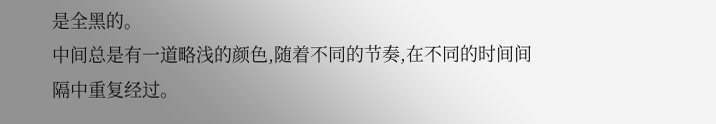是全黑的。
中间总是有一道略浅的颜色,随着不同的节奏,在不同的时间间隔中重复经过。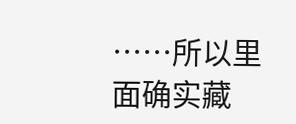……所以里面确实藏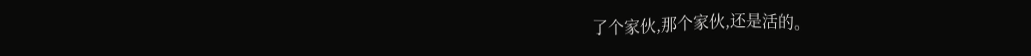了个家伙,那个家伙,还是活的。